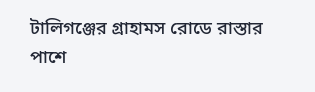টালিগঞ্জের গ্রাহামস রোডে রাস্তার পাশে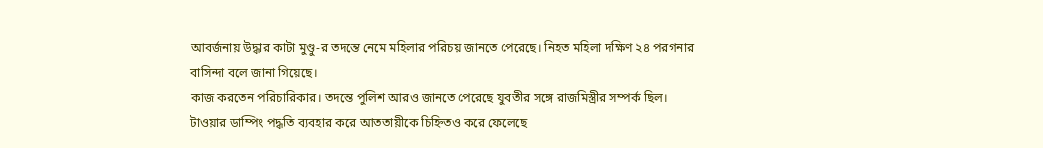আবর্জনায় উদ্ধার কাটা মুণ্ডু-র তদন্তে নেমে মহিলার পরিচয় জানতে পেরেছে। নিহত মহিলা দক্ষিণ ২৪ পরগনার বাসিন্দা বলে জানা গিয়েছে।
কাজ করতেন পরিচারিকার। তদন্তে পুলিশ আরও জানতে পেরেছে যুবতীর সঙ্গে রাজমিস্ত্রীর সম্পর্ক ছিল। টাওয়ার ডাম্পিং পদ্ধতি ব্যবহার করে আততায়ীকে চিহ্নিতও করে ফেলেছে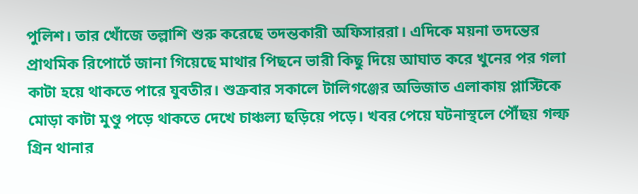পুলিশ। তার খোঁজে তল্লাশি শুরু করেছে তদন্তকারী অফিসাররা। এদিকে ময়না তদন্তের প্রাথমিক রিপোর্টে জানা গিয়েছে মাথার পিছনে ভারী কিছু দিয়ে আঘাত করে খুনের পর গলা কাটা হয়ে থাকতে পারে যুবতীর। শুক্রবার সকালে টালিগঞ্জের অভিজাত এলাকায় প্লাস্টিকে মোড়া কাটা মুণ্ডু পড়ে থাকতে দেখে চাঞ্চল্য ছড়িয়ে পড়ে। খবর পেয়ে ঘটনাস্থলে পৌঁছয় গল্ফ গ্রিন থানার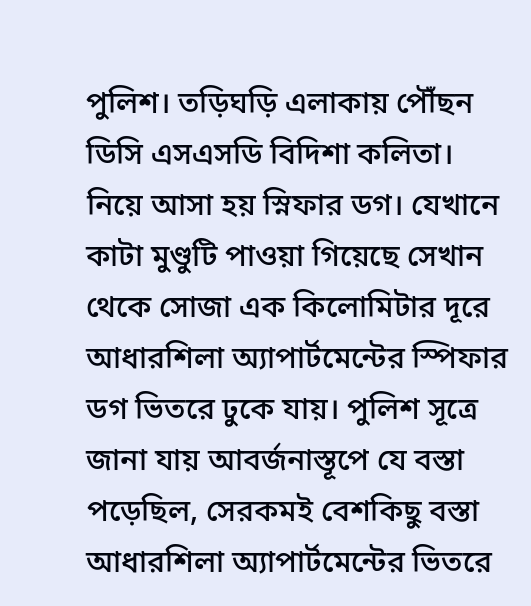পুলিশ। তড়িঘড়ি এলাকায় পৌঁছন ডিসি এসএসডি বিদিশা কলিতা। নিয়ে আসা হয় স্নিফার ডগ। যেখানে কাটা মুণ্ডুটি পাওয়া গিয়েছে সেখান থেকে সোজা এক কিলোমিটার দূরে আধারশিলা অ্যাপার্টমেন্টের স্পিফার ডগ ভিতরে ঢুকে যায়। পুলিশ সূত্রে জানা যায় আবর্জনাস্তূপে যে বস্তা পড়েছিল, সেরকমই বেশকিছু বস্তা আধারশিলা অ্যাপার্টমেন্টের ভিতরে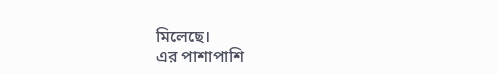মিলেছে।
এর পাশাপাশি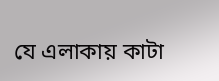যে এলাকায় কাটা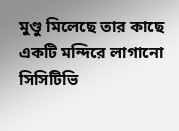মুণ্ডু মিলেছে তার কাছে একটি মন্দিরে লাগানো সিসিটিভি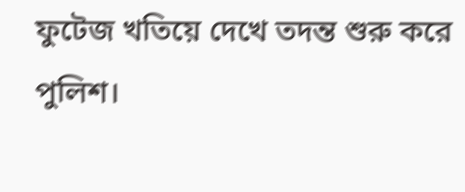ফুটেজ খতিয়ে দেখে তদন্ত শুরু করে পুলিশ।